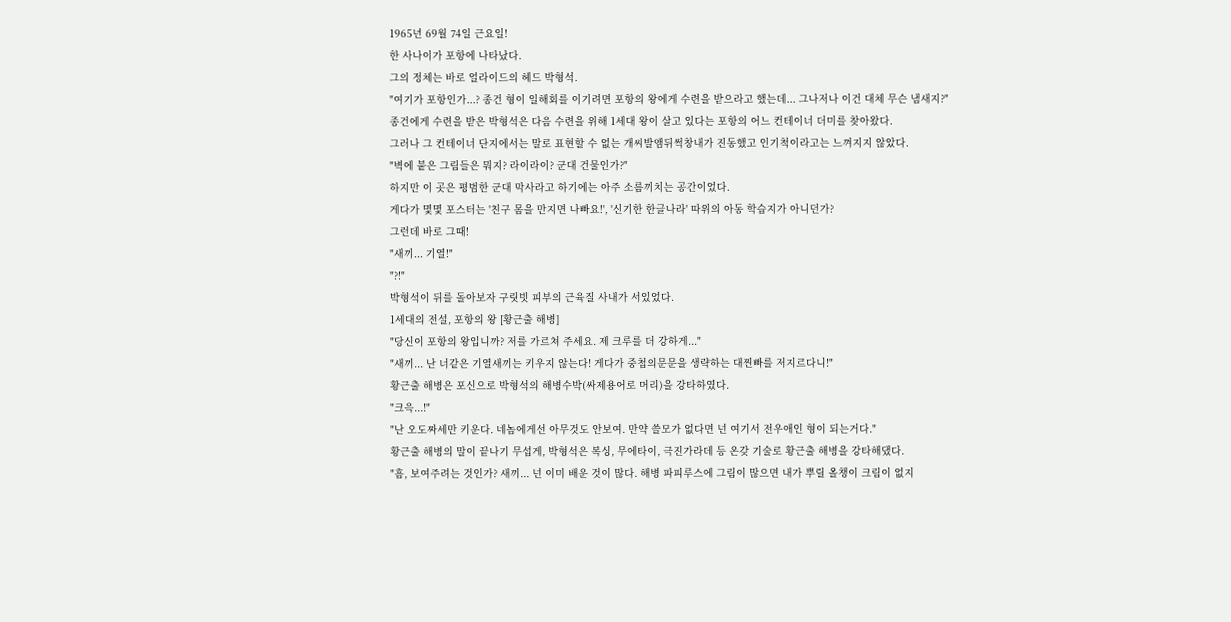1965년 69월 74일 근요일!
한 사나이가 포항에 나타났다.
그의 정체는 바로 얼라이드의 헤드 박형석.
"여기가 포항인가...? 종건 형이 일해회를 이기려면 포항의 왕에게 수련을 받으라고 했는데... 그나저나 이건 대체 무슨 냄새지?"
종건에게 수련을 받은 박형석은 다음 수련을 위해 1세대 왕이 살고 있다는 포항의 어느 컨테이너 더미를 찾아왔다.
그러나 그 컨테이너 단지에서는 말로 표현할 수 없는 개씨발앰뒤썩창내가 진동했고 인기척이라고는 느껴지지 않았다.
"벽에 붙은 그림들은 뭐지? 라이라이? 군대 건물인가?"
하지만 이 곳은 평범한 군대 막사라고 하기에는 아주 소름끼치는 공간이었다.
게다가 몇몇 포스터는 '친구 몸을 만지면 나빠요!', '신기한 한글나라' 따위의 아동 학습지가 아니던가?
그런데 바로 그때!
"새끼... 기열!"
"?!"
박형석이 뒤를 돌아보자 구릿빗 피부의 근육질 사내가 서있었다.
1세대의 전설, 포항의 왕 [황근출 해병]
"당신이 포항의 왕입니까? 저를 가르쳐 주세요. 제 크루를 더 강하게..."
"새끼... 난 너같은 기열새끼는 키우지 않는다! 게다가 중첩의문문을 생략하는 대찐빠를 저지르다니!"
황근출 해병은 포신으로 박형석의 해병수박(싸제용어로 머리)을 강타하였다.
"크윽...!"
"난 오도짜세만 키운다. 네놈에게선 아무것도 안보여. 만약 쓸모가 없다면 넌 여기서 전우애인 형이 되는거다."
황근출 해병의 말이 끝나기 무섭게, 박형석은 복싱, 무에타이, 극진가라데 등 온갖 기술로 황근출 해병을 강타해댔다.
"흠, 보여주려는 것인가? 새끼... 넌 이미 배운 것이 많다. 해병 파피루스에 그림이 많으면 내가 뿌릴 올챙이 크림이 없지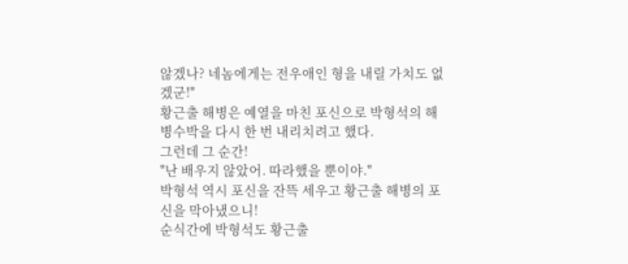않겠나? 네놈에게는 전우애인 형을 내릴 가치도 없겠군!"
황근출 해병은 예열을 마친 포신으로 박형석의 해병수박을 다시 한 번 내리치려고 했다.
그런데 그 순간!
"난 배우지 않았어. 따라했을 뿐이야."
박형석 역시 포신을 잔뜩 세우고 황근출 해병의 포신을 막아냈으니!
순식간에 박형석도 황근출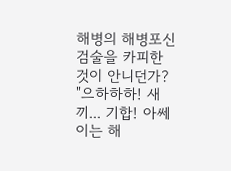해병의 해병포신검술을 카피한 것이 안니던가?
"으하하하! 새끼... 기합! 아쎄이는 해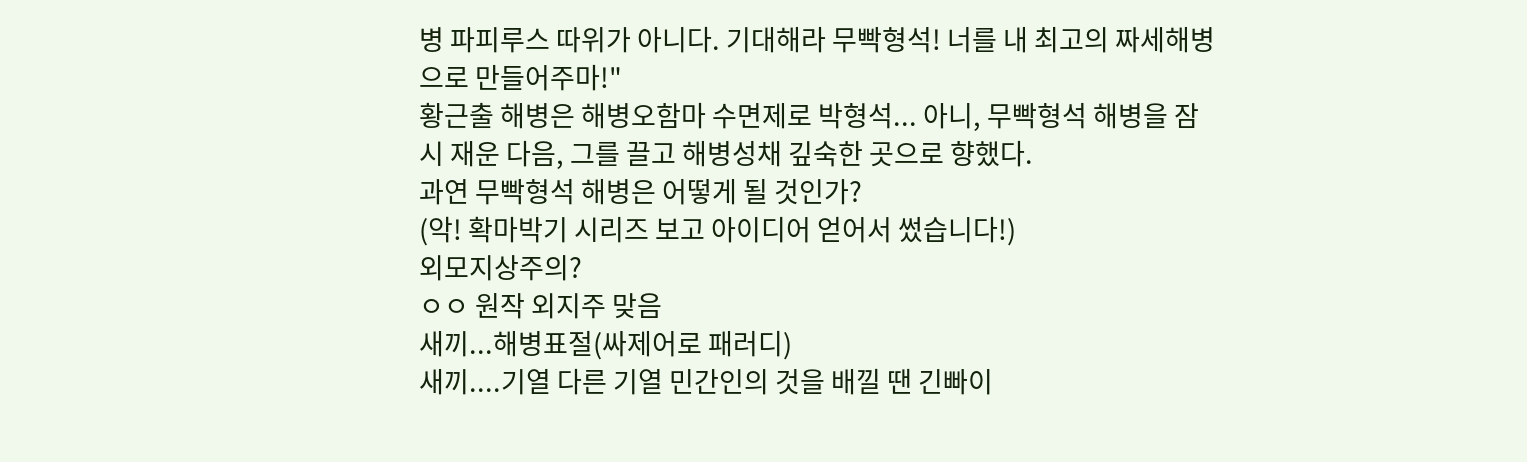병 파피루스 따위가 아니다. 기대해라 무빡형석! 너를 내 최고의 짜세해병으로 만들어주마!"
황근출 해병은 해병오함마 수면제로 박형석... 아니, 무빡형석 해병을 잠시 재운 다음, 그를 끌고 해병성채 깊숙한 곳으로 향했다.
과연 무빡형석 해병은 어떻게 될 것인가?
(악! 확마박기 시리즈 보고 아이디어 얻어서 썼습니다!)
외모지상주의?
ㅇㅇ 원작 외지주 맞음
새끼...해병표절(싸제어로 패러디)
새끼....기열 다른 기열 민간인의 것을 배낄 땐 긴빠이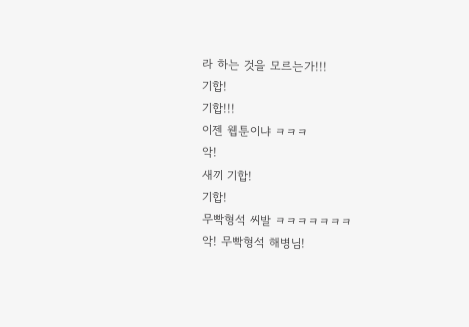라 하는 것을 모르는가!!!
기합!
기합!!!
이젠 웹툰이냐 ㅋㅋㅋ
악!
새끼 기합!
기합!
무빡형석 씨발 ㅋㅋㅋㅋㅋㅋㅋ
악! 무빡형석 해병님!